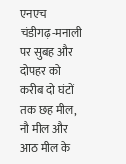एनएच चंडीगढ़-मनाली पर सुबह और दोपहर को करीब दो घंटों तक छह मील, नौ मील और आठ मील के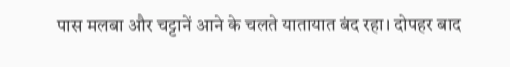पास मलबा और चट्टानें आने के चलते यातायात बंद रहा। दोपहर बाद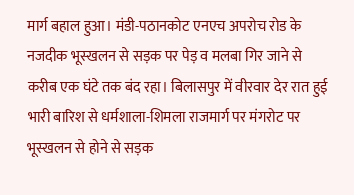मार्ग बहाल हुआ। मंडी-पठानकोट एनएच अपरोच रोड के नजदीक भूस्खलन से सड़क पर पेड़ व मलबा गिर जाने से करीब एक घंटे तक बंद रहा। बिलासपुर में वीरवार देर रात हुई भारी बारिश से धर्मशाला-शिमला राजमार्ग पर मंगरोट पर भूस्खलन से होने से सड़क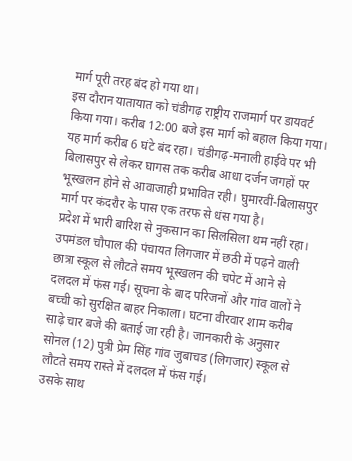मार्ग पूरी तरह बंद हो गया था।
इस दौरान यातायात को चंडीगढ़ राष्ट्रीय राजमार्ग पर डायवर्ट किया गया। करीब 12:00 बजे इस मार्ग को बहाल किया गया। यह मार्ग करीब 6 घंटे बंद रहा। चंडीगढ़-मनाली हाईवे पर भी बिलासपुर से लेकर घागस तक करीब आधा दर्जन जगहों पर भूस्खलन होने से आवाजाही प्रभावित रही। घुमारवीं-बिलासपुर मार्ग पर कंदरौर के पास एक तरफ से धंस गया है।
प्रदेश में भारी बारिश से नुकसान का सिलसिला थम नहीं रहा। उपमंडल चौपाल की पंचायत लिगजार में छठी में पढ़ने वाली छात्रा स्कूल से लौटते समय भूस्खलन की चपेट में आने से दलदल में फंस गई। सूचना के बाद परिजनों और गांव वालों ने बच्ची को सुरक्षित बाहर निकाला। घटना वीरवार शाम करीब साढ़े चार बजे की बताई जा रही है। जानकारी के अनुसार सोनल (12) पुत्री प्रेम सिंह गांव जुबाचड (लिगजार) स्कूल से लौटते समय रास्ते में दलदल में फंस गई।
उसके साथ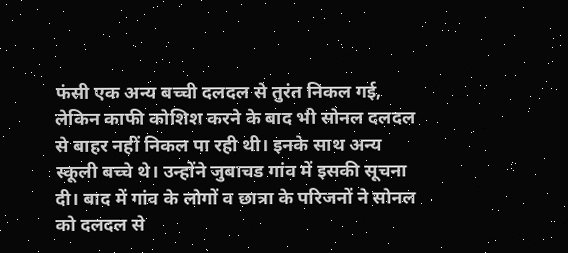फंसी एक अन्य बच्ची दलदल से तुरंत निकल गई, लेकिन काफी कोशिश करने के बाद भी सोनल दलदल से बाहर नहीं निकल पा रही थी। इनके साथ अन्य स्कूली बच्चे थे। उन्होंने जुबाचड गांव में इसकी सूचना दी। बाद में गांव के लोगों व छात्रा के परिजनों ने सोनल को दलदल से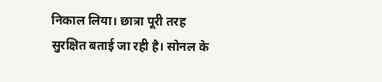निकाल लिया। छात्रा पूरी तरह सुरक्षित बताई जा रही है। सोनल के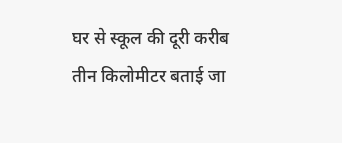घर से स्कूल की दूरी करीब तीन किलोमीटर बताई जा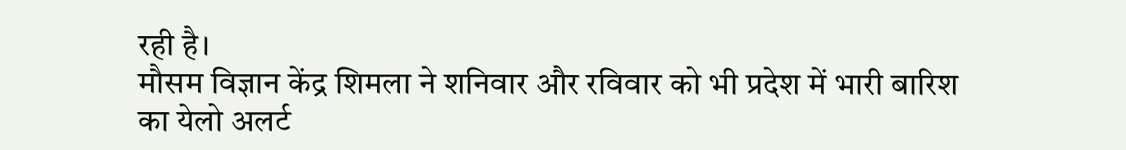रही है।
मौसम विज्ञान केंद्र शिमला ने शनिवार और रविवार को भी प्रदेश में भारी बारिश का येलो अलर्ट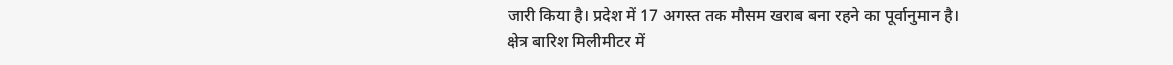जारी किया है। प्रदेश में 17 अगस्त तक मौसम खराब बना रहने का पूर्वानुमान है।
क्षेत्र बारिश मिलीमीटर में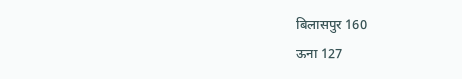बिलासपुर 160
ऊना 127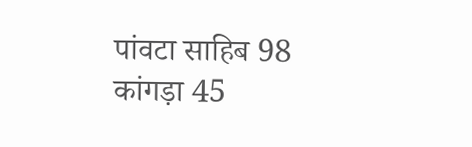पांवटा साहिब 98
कांगड़ा 45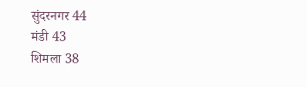सुंदरनगर 44
मंडी 43
शिमला 38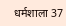धर्मशाला 37